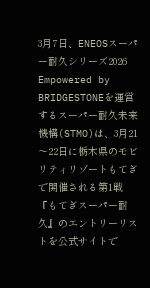3月7日、ENEOSスーパー耐久シリーズ2026 Empowered by BRIDGESTONEを運営するスーパー耐久未来機構(STMO)は、3月21〜22日に栃木県のモビリティリゾートもてぎで開催される第1戦『もてぎスーパー耐久』のエントリーリストを公式サイトで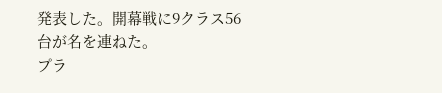発表した。開幕戦に9クラス56台が名を連ねた。
プラ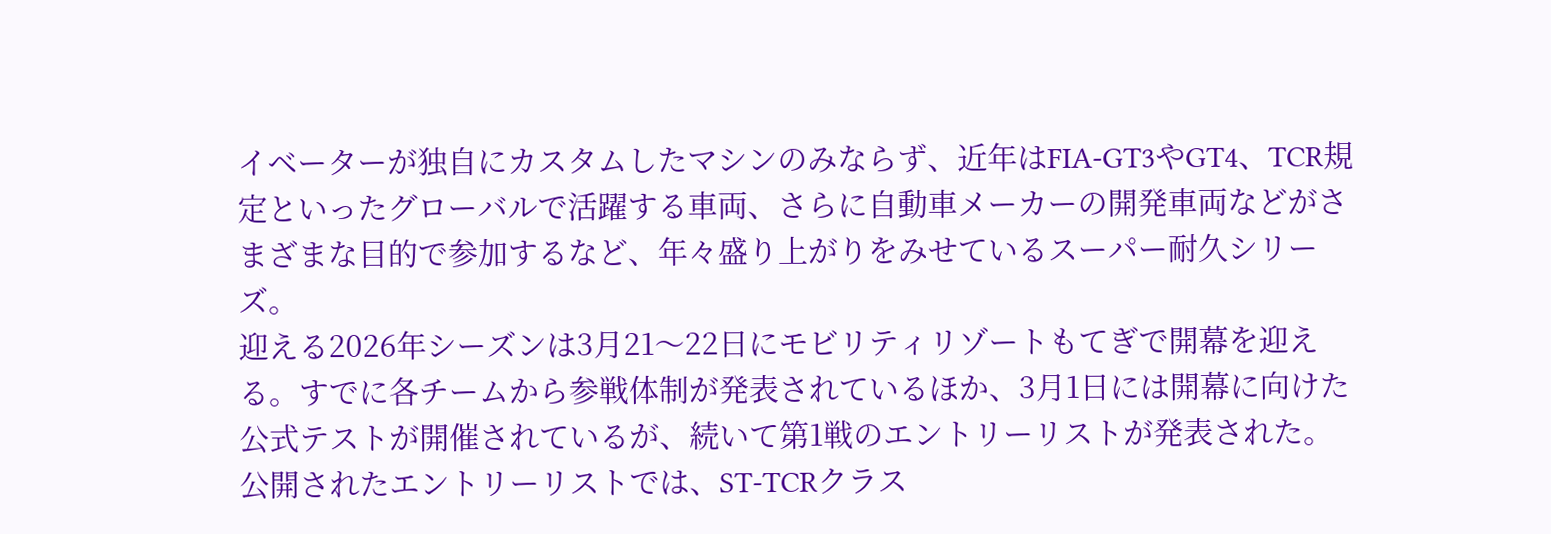イベーターが独自にカスタムしたマシンのみならず、近年はFIA-GT3やGT4、TCR規定といったグローバルで活躍する車両、さらに自動車メーカーの開発車両などがさまざまな目的で参加するなど、年々盛り上がりをみせているスーパー耐久シリーズ。
迎える2026年シーズンは3月21〜22日にモビリティリゾートもてぎで開幕を迎える。すでに各チームから参戦体制が発表されているほか、3月1日には開幕に向けた公式テストが開催されているが、続いて第1戦のエントリーリストが発表された。公開されたエントリーリストでは、ST-TCRクラス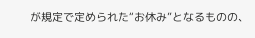が規定で定められた“お休み”となるものの、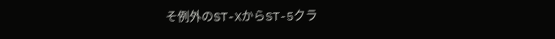そ例外のST-XからST-5クラ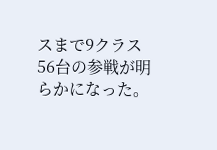スまで9クラス56台の参戦が明らかになった。